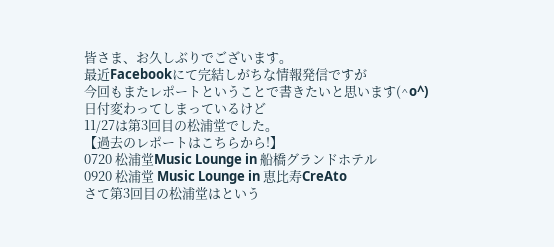皆さま、お久しぶりでございます。
最近Facebookにて完結しがちな情報発信ですが
今回もまたレポートということで書きたいと思います(^o^)
日付変わってしまっているけど
11/27は第3回目の松浦堂でした。
【過去のレポートはこちらから!】
0720 松浦堂Music Lounge in 船橋グランドホテル
0920 松浦堂 Music Lounge in 恵比寿CreAto
さて第3回目の松浦堂はという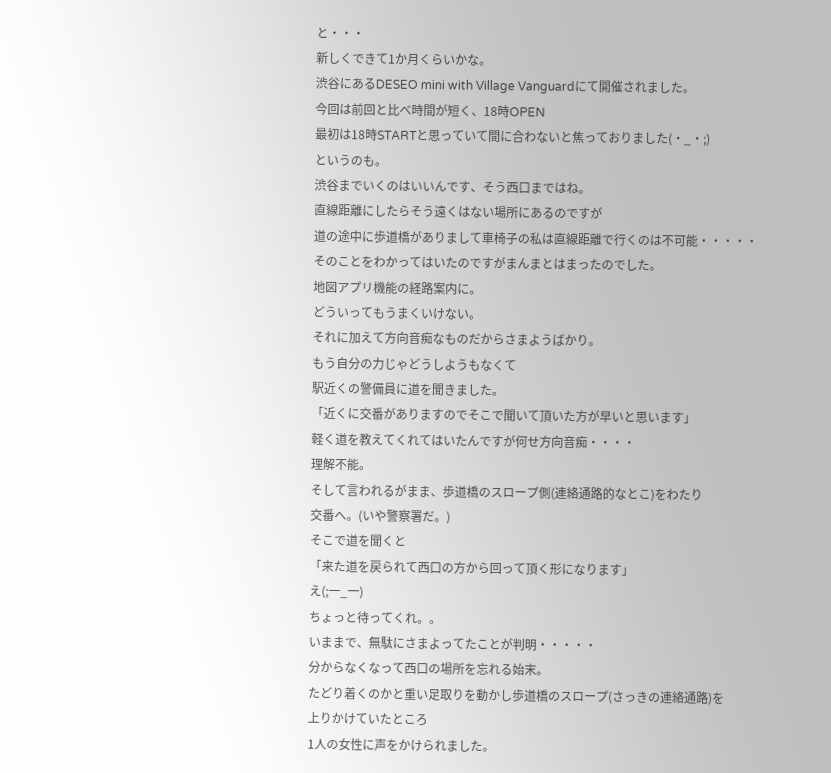と・・・
新しくできて1か月くらいかな。
渋谷にあるDESEO mini with Village Vanguardにて開催されました。
今回は前回と比べ時間が短く、18時OPEN
最初は18時STARTと思っていて間に合わないと焦っておりました(・_・;)
というのも。
渋谷までいくのはいいんです、そう西口まではね。
直線距離にしたらそう遠くはない場所にあるのですが
道の途中に歩道橋がありまして車椅子の私は直線距離で行くのは不可能・・・・・
そのことをわかってはいたのですがまんまとはまったのでした。
地図アプリ機能の経路案内に。
どういってもうまくいけない。
それに加えて方向音痴なものだからさまようばかり。
もう自分の力じゃどうしようもなくて
駅近くの警備員に道を聞きました。
「近くに交番がありますのでそこで聞いて頂いた方が早いと思います」
軽く道を教えてくれてはいたんですが何せ方向音痴・・・・
理解不能。
そして言われるがまま、歩道橋のスロープ側(連絡通路的なとこ)をわたり
交番へ。(いや警察署だ。)
そこで道を聞くと
「来た道を戻られて西口の方から回って頂く形になります」
え(;一_一)
ちょっと待ってくれ。。
いままで、無駄にさまよってたことが判明・・・・・
分からなくなって西口の場所を忘れる始末。
たどり着くのかと重い足取りを動かし歩道橋のスロープ(さっきの連絡通路)を
上りかけていたところ
1人の女性に声をかけられました。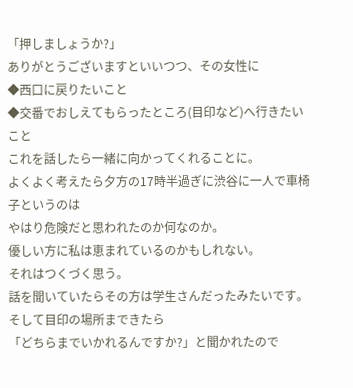「押しましょうか?」
ありがとうございますといいつつ、その女性に
◆西口に戻りたいこと
◆交番でおしえてもらったところ(目印など)へ行きたいこと
これを話したら一緒に向かってくれることに。
よくよく考えたら夕方の17時半過ぎに渋谷に一人で車椅子というのは
やはり危険だと思われたのか何なのか。
優しい方に私は恵まれているのかもしれない。
それはつくづく思う。
話を聞いていたらその方は学生さんだったみたいです。
そして目印の場所まできたら
「どちらまでいかれるんですか?」と聞かれたので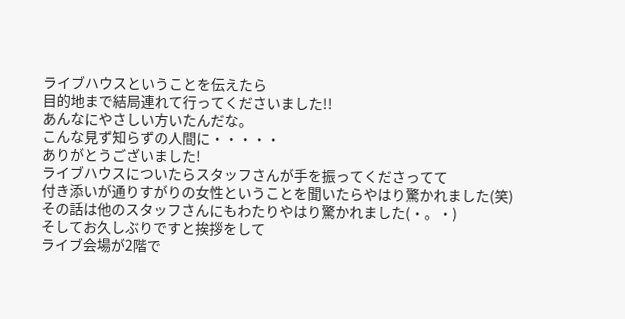ライブハウスということを伝えたら
目的地まで結局連れて行ってくださいました!!
あんなにやさしい方いたんだな。
こんな見ず知らずの人間に・・・・・
ありがとうございました!
ライブハウスについたらスタッフさんが手を振ってくださってて
付き添いが通りすがりの女性ということを聞いたらやはり驚かれました(笑)
その話は他のスタッフさんにもわたりやはり驚かれました(・。・)
そしてお久しぶりですと挨拶をして
ライブ会場が2階で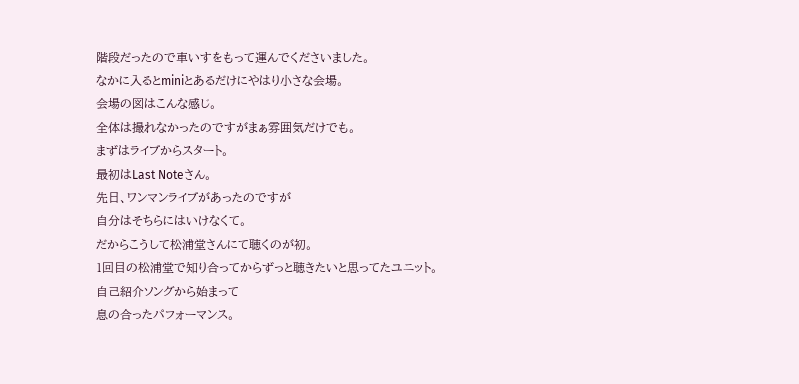階段だったので車いすをもって運んでくださいました。
なかに入るとminiとあるだけにやはり小さな会場。
会場の図はこんな感じ。
全体は撮れなかったのですがまぁ雰囲気だけでも。
まずはライブからスタート。
最初はLast Noteさん。
先日、ワンマンライブがあったのですが
自分はそちらにはいけなくて。
だからこうして松浦堂さんにて聴くのが初。
1回目の松浦堂で知り合ってからずっと聴きたいと思ってたユニット。
自己紹介ソングから始まって
息の合ったパフォーマンス。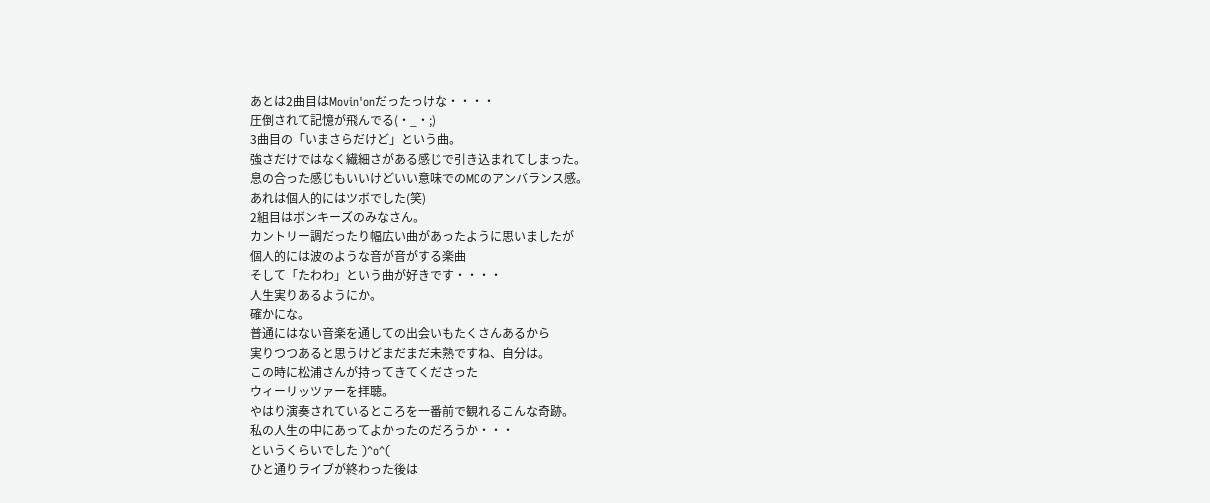あとは2曲目はMovin'onだったっけな・・・・
圧倒されて記憶が飛んでる(・_・;)
3曲目の「いまさらだけど」という曲。
強さだけではなく繊細さがある感じで引き込まれてしまった。
息の合った感じもいいけどいい意味でのMCのアンバランス感。
あれは個人的にはツボでした(笑)
2組目はボンキーズのみなさん。
カントリー調だったり幅広い曲があったように思いましたが
個人的には波のような音が音がする楽曲
そして「たわわ」という曲が好きです・・・・
人生実りあるようにか。
確かにな。
普通にはない音楽を通しての出会いもたくさんあるから
実りつつあると思うけどまだまだ未熟ですね、自分は。
この時に松浦さんが持ってきてくださった
ウィーリッツァーを拝聴。
やはり演奏されているところを一番前で観れるこんな奇跡。
私の人生の中にあってよかったのだろうか・・・
というくらいでした )^o^(
ひと通りライブが終わった後は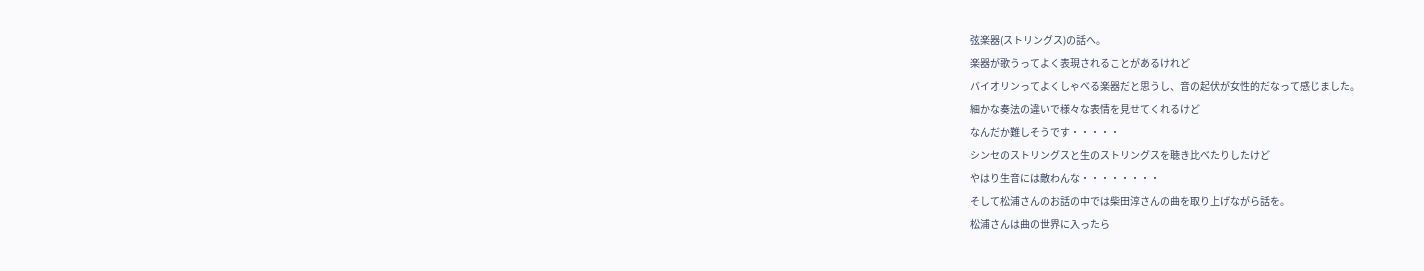弦楽器(ストリングス)の話へ。
楽器が歌うってよく表現されることがあるけれど
バイオリンってよくしゃべる楽器だと思うし、音の起伏が女性的だなって感じました。
細かな奏法の違いで様々な表情を見せてくれるけど
なんだか難しそうです・・・・・
シンセのストリングスと生のストリングスを聴き比べたりしたけど
やはり生音には敵わんな・・・・・・・・
そして松浦さんのお話の中では柴田淳さんの曲を取り上げながら話を。
松浦さんは曲の世界に入ったら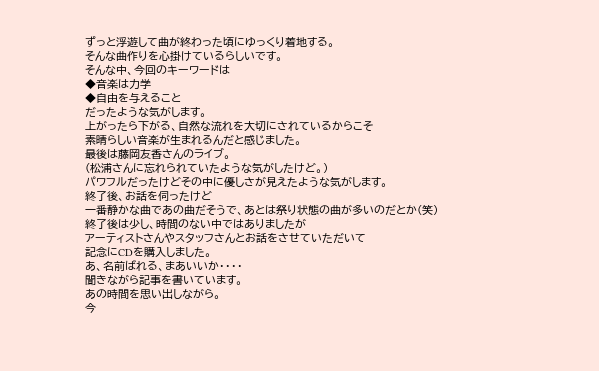ずっと浮遊して曲が終わった頃にゆっくり着地する。
そんな曲作りを心掛けているらしいです。
そんな中、今回のキーワードは
◆音楽は力学
◆自由を与えること
だったような気がします。
上がったら下がる、自然な流れを大切にされているからこそ
素晴らしい音楽が生まれるんだと感じました。
最後は藤岡友香さんのライブ。
(松浦さんに忘れられていたような気がしたけど。)
パワフルだったけどその中に優しさが見えたような気がします。
終了後、お話を伺ったけど
一番静かな曲であの曲だそうで、あとは祭り状態の曲が多いのだとか(笑)
終了後は少し、時間のない中ではありましたが
アーティストさんやスタッフさんとお話をさせていただいて
記念にCDを購入しました。
あ、名前ばれる、まあいいか・・・・
聞きながら記事を書いています。
あの時間を思い出しながら。
今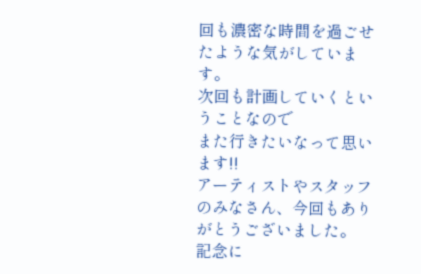回も濃密な時間を過ごせたような気がしています。
次回も計画していくということなので
また行きたいなって思います!!
アーティストやスタッフのみなさん、今回もありがとうございました。
記念に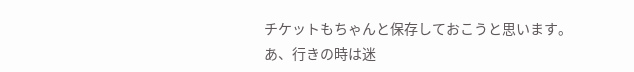チケットもちゃんと保存しておこうと思います。
あ、行きの時は迷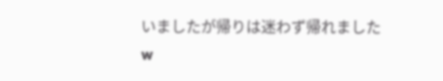いましたが帰りは迷わず帰れましたw